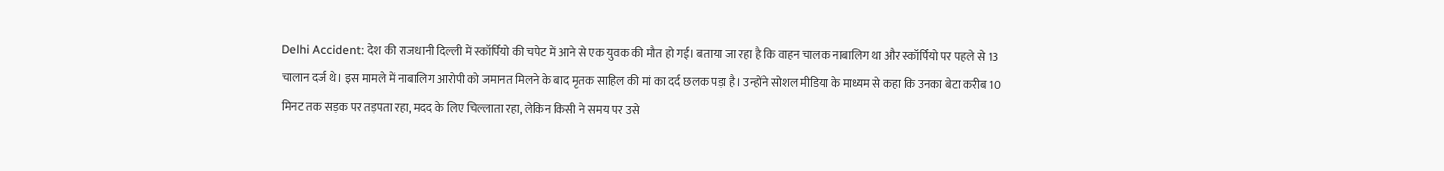Delhi Accident: देश की राजधानी दिल्ली में स्कॉर्पियो की चपेट में आने से एक युवक की मौत हो गई। बताया जा रहा है कि वाहन चालक नाबालिग था और स्कॉर्पियो पर पहले से 13 चालान दर्ज थे। इस मामले में नाबालिग आरोपी को जमानत मिलने के बाद मृतक साहिल की मां का दर्द छलक पड़ा है। उन्होंने सोशल मीडिया के माध्यम से कहा कि उनका बेटा करीब 10 मिनट तक सड़क पर तड़पता रहा, मदद के लिए चिल्लाता रहा, लेकिन किसी ने समय पर उसे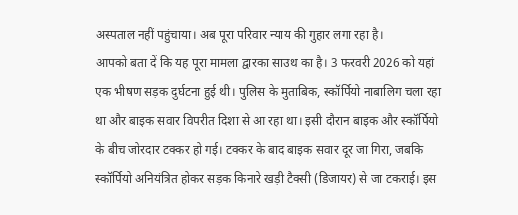अस्पताल नहीं पहुंचाया। अब पूरा परिवार न्याय की गुहार लगा रहा है।
आपको बता दें कि यह पूरा मामला द्वारका साउथ का है। 3 फरवरी 2026 को यहां एक भीषण सड़क दुर्घटना हुई थी। पुलिस के मुताबिक, स्कॉर्पियो नाबालिग चला रहा था और बाइक सवार विपरीत दिशा से आ रहा था। इसी दौरान बाइक और स्कॉर्पियो के बीच जोरदार टक्कर हो गई। टक्कर के बाद बाइक सवार दूर जा गिरा, जबकि स्कॉर्पियो अनियंत्रित होकर सड़क किनारे खड़ी टैक्सी (डिजायर) से जा टकराई। इस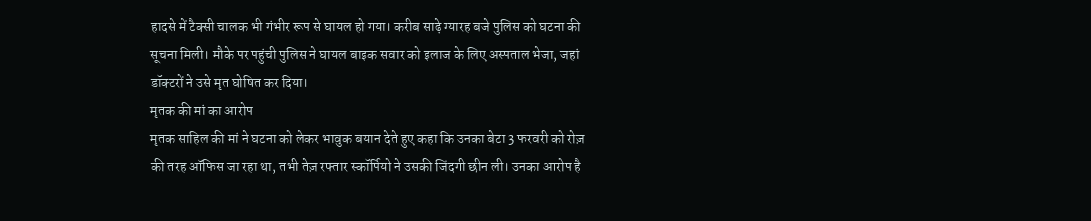हादसे में टैक्सी चालक भी गंभीर रूप से घायल हो गया। करीब साढ़े ग्यारह बजे पुलिस को घटना की सूचना मिली। मौके पर पहुंची पुलिस ने घायल बाइक सवार को इलाज के लिए अस्पताल भेजा, जहां डॉक्टरों ने उसे मृत घोषित कर दिया।
मृतक की मां का आरोप
मृतक साहिल की मां ने घटना को लेकर भावुक बयान देते हुए कहा कि उनका बेटा 3 फरवरी को रोज़ की तरह ऑफिस जा रहा था, तभी तेज़ रफ्तार स्कॉर्पियो ने उसकी जिंदगी छीन ली। उनका आरोप है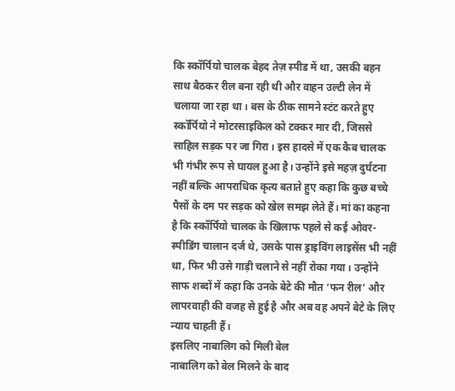कि स्कॉर्पियो चालक बेहद तेज़ स्पीड में था, उसकी बहन साथ बैठकर रील बना रही थी और वाहन उल्टी लेन में चलाया जा रहा था। बस के ठीक सामने स्टंट करते हुए स्कॉर्पियो ने मोटरसाइकिल को टक्कर मार दी, जिससे साहिल सड़क पर जा गिरा। इस हादसे में एक कैब चालक भी गंभीर रूप से घायल हुआ है। उन्होंने इसे महज़ दुर्घटना नहीं बल्कि आपराधिक कृत्य बताते हुए कहा कि कुछ बच्चे पैसों के दम पर सड़क को खेल समझ लेते हैं। मां का कहना है कि स्कॉर्पियो चालक के खिलाफ पहले से कई ओवर-स्पीडिंग चालान दर्ज थे, उसके पास ड्राइविंग लाइसेंस भी नहीं था, फिर भी उसे गाड़ी चलाने से नहीं रोका गया। उन्होंने साफ शब्दों में कहा कि उनके बेटे की मौत ‘फन रील’ और लापरवाही की वजह से हुई है और अब वह अपने बेटे के लिए न्याय चाहती हैं।
इसलिए नाबालिग को मिली बेल
नाबालिग को बेल मिलने के बाद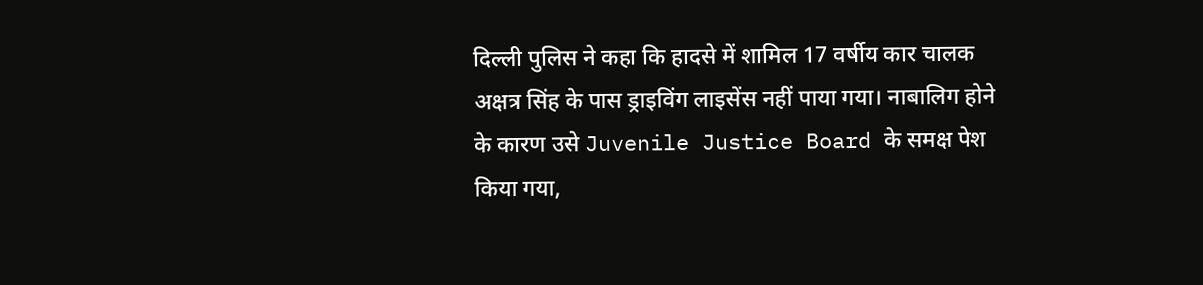दिल्ली पुलिस ने कहा कि हादसे में शामिल 17 वर्षीय कार चालक अक्षत्र सिंह के पास ड्राइविंग लाइसेंस नहीं पाया गया। नाबालिग होने के कारण उसे Juvenile Justice Board के समक्ष पेश किया गया,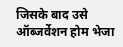जिसके बाद उसे ऑब्जर्वेशन होम भेजा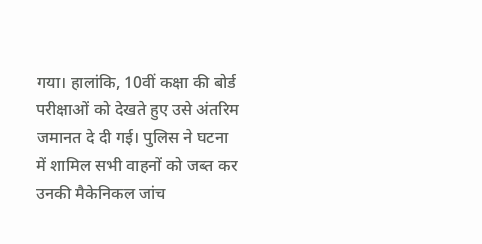गया। हालांकि, 10वीं कक्षा की बोर्ड परीक्षाओं को देखते हुए उसे अंतरिम जमानत दे दी गई। पुलिस ने घटना में शामिल सभी वाहनों को जब्त कर उनकी मैकेनिकल जांच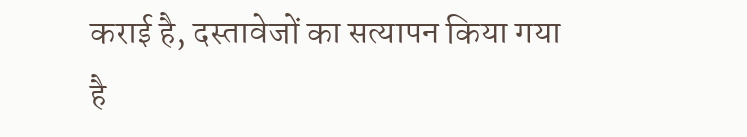कराई है, दस्तावेजों का सत्यापन किया गया है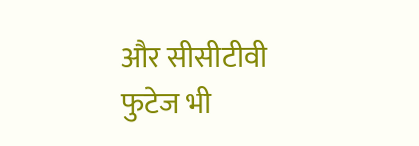और सीसीटीवी फुटेज भी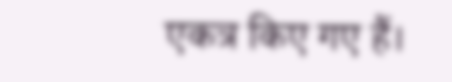एकत्र किए गए हैं।